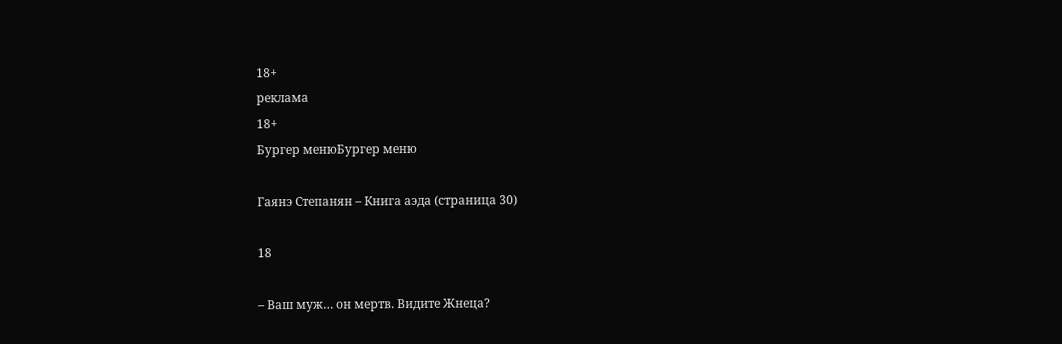18+
реклама
18+
Бургер менюБургер меню

Гаянэ Степанян – Книга аэда (страница 30)

18

– Ваш муж… он мертв. Видите Жнеца?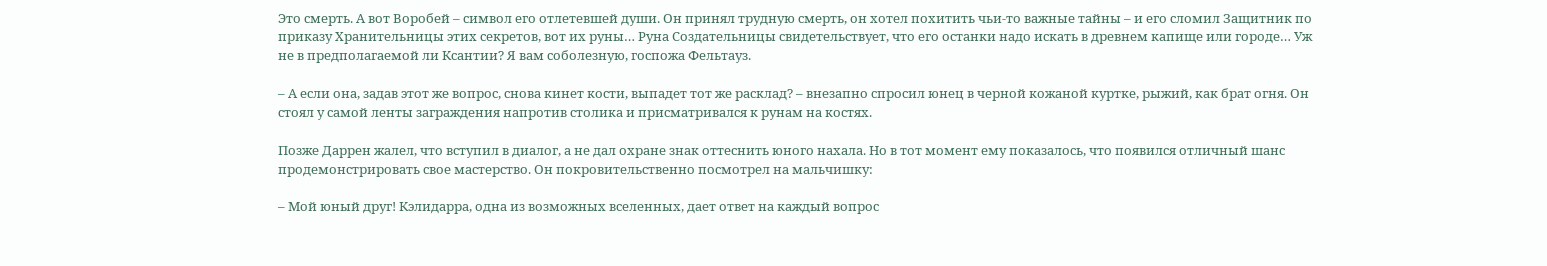Это смерть. А вот Воробей – символ его отлетевшей души. Он принял трудную смерть, он хотел похитить чьи-то важные тайны – и его сломил Защитник по приказу Хранительницы этих секретов, вот их руны… Руна Создательницы свидетельствует, что его останки надо искать в древнем капище или городе… Уж не в предполагаемой ли Ксантии? Я вам соболезную, госпожа Фельтауз.

– А если она, задав этот же вопрос, снова кинет кости, выпадет тот же расклад? – внезапно спросил юнец в черной кожаной куртке, рыжий, как брат огня. Он стоял у самой ленты заграждения напротив столика и присматривался к рунам на костях.

Позже Даррен жалел, что вступил в диалог, а не дал охране знак оттеснить юного нахала. Но в тот момент ему показалось, что появился отличный шанс продемонстрировать свое мастерство. Он покровительственно посмотрел на мальчишку:

– Мой юный друг! Кэлидарра, одна из возможных вселенных, дает ответ на каждый вопрос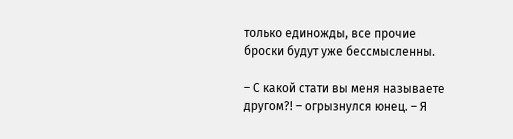только единожды, все прочие броски будут уже бессмысленны.

– С какой стати вы меня называете другом?! – огрызнулся юнец. – Я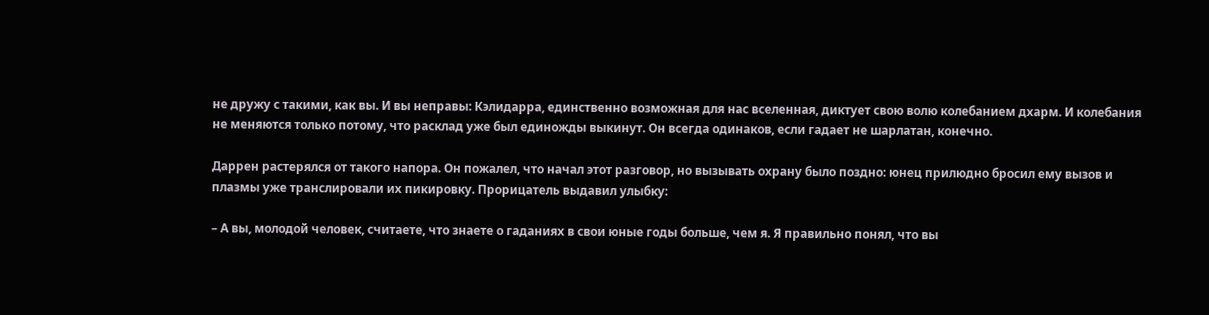не дружу с такими, как вы. И вы неправы: Кэлидарра, единственно возможная для нас вселенная, диктует свою волю колебанием дхарм. И колебания не меняются только потому, что расклад уже был единожды выкинут. Он всегда одинаков, если гадает не шарлатан, конечно.

Даррен растерялся от такого напора. Он пожалел, что начал этот разговор, но вызывать охрану было поздно: юнец прилюдно бросил ему вызов и плазмы уже транслировали их пикировку. Прорицатель выдавил улыбку:

– А вы, молодой человек, считаете, что знаете о гаданиях в свои юные годы больше, чем я. Я правильно понял, что вы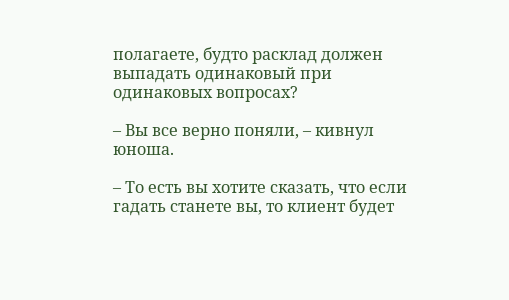полагаете, будто расклад должен выпадать одинаковый при одинаковых вопросах?

– Вы все верно поняли, – кивнул юноша.

– То есть вы хотите сказать, что если гадать станете вы, то клиент будет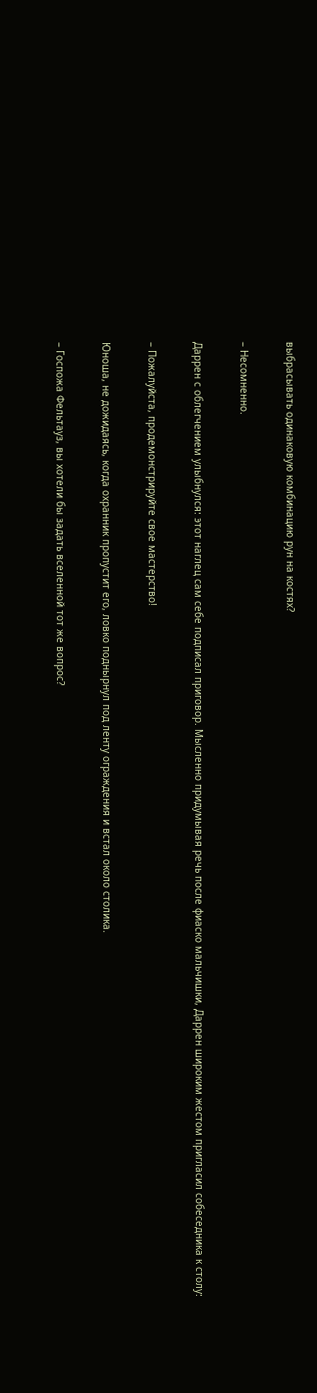выбрасывать одинаковую комбинацию рун на костях?

– Несомненно.

Даррен с облегчением улыбнулся: этот наглец сам себе подписал приговор. Мысленно придумывая речь после фиаско мальчишки, Даррен широким жестом пригласил собеседника к столу:

– Пожалуйста, продемонстрируйте свое мастерство!

Юноша, не дожидаясь, когда охранник пропустит его, ловко поднырнул под ленту ограждения и встал около столика.

– Госпожа Фельтауз, вы хотели бы задать вселенной тот же вопрос?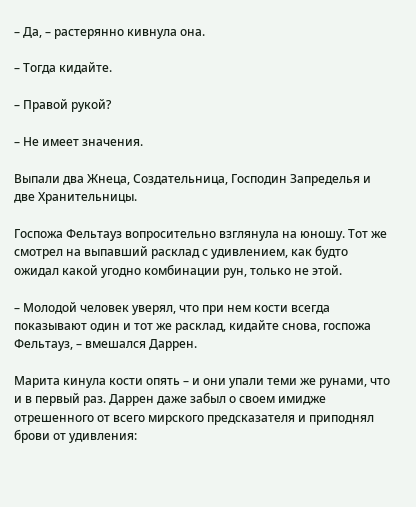– Да, – растерянно кивнула она.

– Тогда кидайте.

– Правой рукой?

– Не имеет значения.

Выпали два Жнеца, Создательница, Господин Запределья и две Хранительницы.

Госпожа Фельтауз вопросительно взглянула на юношу. Тот же смотрел на выпавший расклад с удивлением, как будто ожидал какой угодно комбинации рун, только не этой.

– Молодой человек уверял, что при нем кости всегда показывают один и тот же расклад, кидайте снова, госпожа Фельтауз, – вмешался Даррен.

Марита кинула кости опять – и они упали теми же рунами, что и в первый раз. Даррен даже забыл о своем имидже отрешенного от всего мирского предсказателя и приподнял брови от удивления: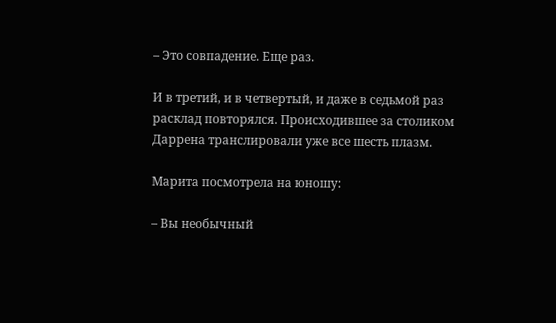– Это совпадение. Еще раз.

И в третий, и в четвертый, и даже в седьмой раз расклад повторялся. Происходившее за столиком Даррена транслировали уже все шесть плазм.

Марита посмотрела на юношу:

– Вы необычный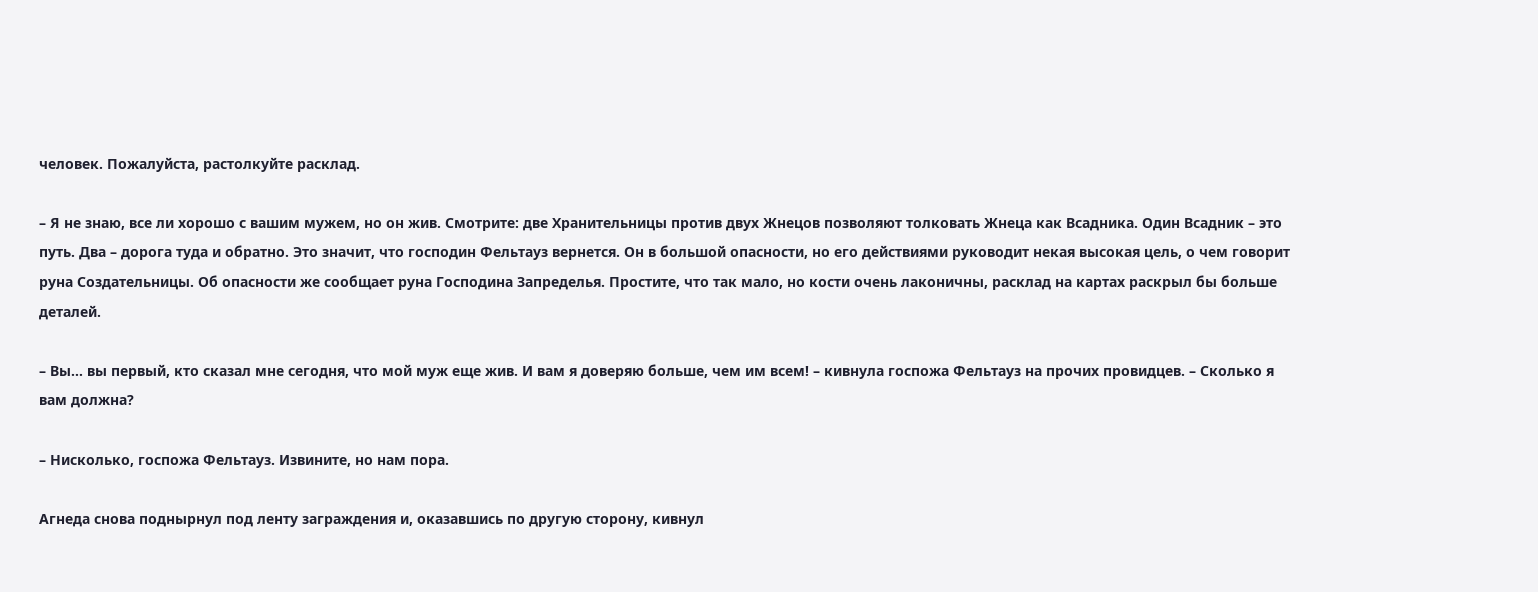человек. Пожалуйста, растолкуйте расклад.

– Я не знаю, все ли хорошо с вашим мужем, но он жив. Смотрите: две Хранительницы против двух Жнецов позволяют толковать Жнеца как Всадника. Один Всадник – это путь. Два – дорога туда и обратно. Это значит, что господин Фельтауз вернется. Он в большой опасности, но его действиями руководит некая высокая цель, о чем говорит руна Создательницы. Об опасности же сообщает руна Господина Запределья. Простите, что так мало, но кости очень лаконичны, расклад на картах раскрыл бы больше деталей.

– Вы… вы первый, кто сказал мне сегодня, что мой муж еще жив. И вам я доверяю больше, чем им всем! – кивнула госпожа Фельтауз на прочих провидцев. – Сколько я вам должна?

– Нисколько, госпожа Фельтауз. Извините, но нам пора.

Агнеда снова поднырнул под ленту заграждения и, оказавшись по другую сторону, кивнул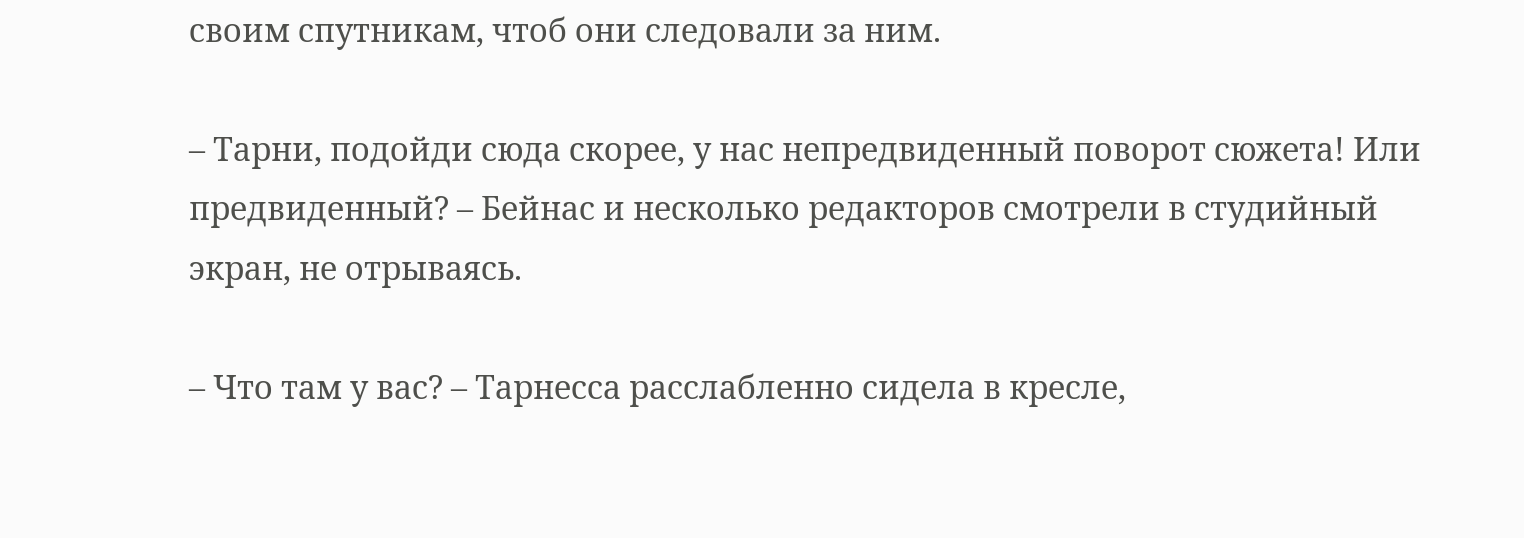своим спутникам, чтоб они следовали за ним.

– Тарни, подойди сюда скорее, у нас непредвиденный поворот сюжета! Или предвиденный? – Бейнас и несколько редакторов смотрели в студийный экран, не отрываясь.

– Что там у вас? – Тарнесса расслабленно сидела в кресле,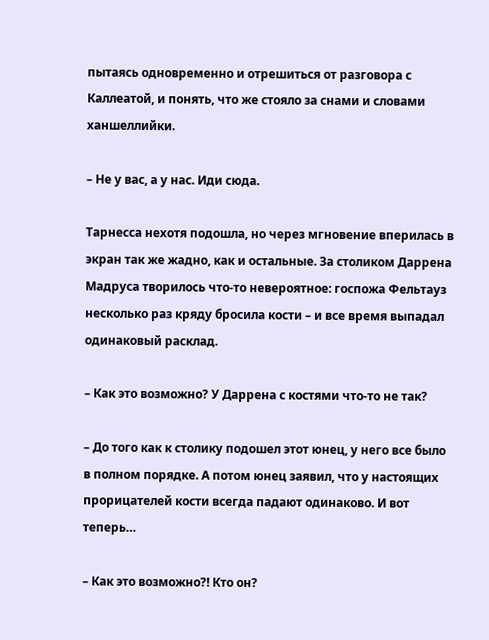пытаясь одновременно и отрешиться от разговора с Каллеатой, и понять, что же стояло за снами и словами ханшеллийки.

– Не у вас, а у нас. Иди сюда.

Тарнесса нехотя подошла, но через мгновение вперилась в экран так же жадно, как и остальные. За столиком Даррена Мадруса творилось что-то невероятное: госпожа Фельтауз несколько раз кряду бросила кости – и все время выпадал одинаковый расклад.

– Как это возможно? У Даррена с костями что-то не так?

– До того как к столику подошел этот юнец, у него все было в полном порядке. А потом юнец заявил, что у настоящих прорицателей кости всегда падают одинаково. И вот теперь…

– Как это возможно?! Кто он?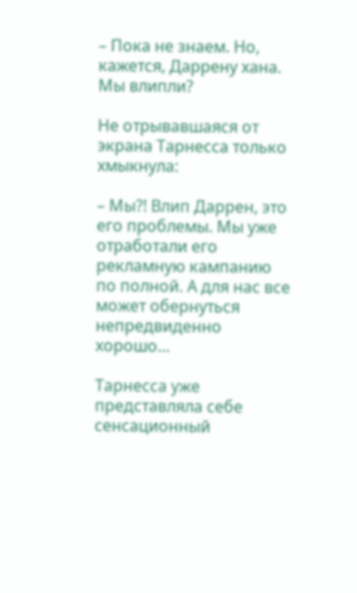– Пока не знаем. Но, кажется, Даррену хана. Мы влипли?

Не отрывавшаяся от экрана Тарнесса только хмыкнула:

– Мы?! Влип Даррен, это его проблемы. Мы уже отработали его рекламную кампанию по полной. А для нас все может обернуться непредвиденно хорошо…

Тарнесса уже представляла себе сенсационный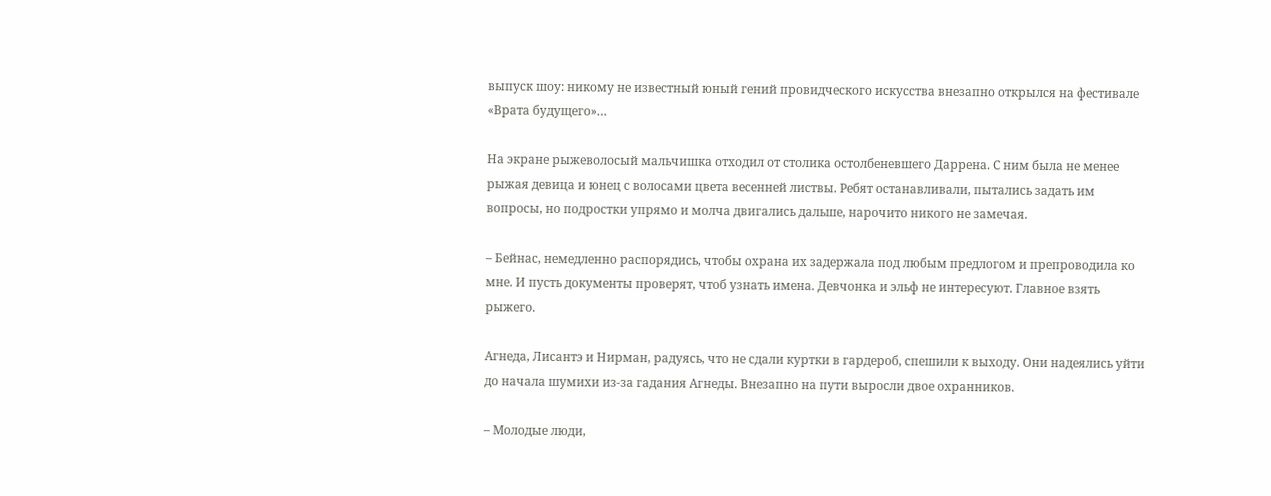выпуск шоу: никому не известный юный гений провидческого искусства внезапно открылся на фестивале «Врата будущего»…

На экране рыжеволосый мальчишка отходил от столика остолбеневшего Даррена. С ним была не менее рыжая девица и юнец с волосами цвета весенней листвы. Ребят останавливали, пытались задать им вопросы, но подростки упрямо и молча двигались дальше, нарочито никого не замечая.

– Бейнас, немедленно распорядись, чтобы охрана их задержала под любым предлогом и препроводила ко мне. И пусть документы проверят, чтоб узнать имена. Девчонка и эльф не интересуют. Главное взять рыжего.

Агнеда, Лисантэ и Нирман, радуясь, что не сдали куртки в гардероб, спешили к выходу. Они надеялись уйти до начала шумихи из-за гадания Агнеды. Внезапно на пути выросли двое охранников.

– Молодые люди,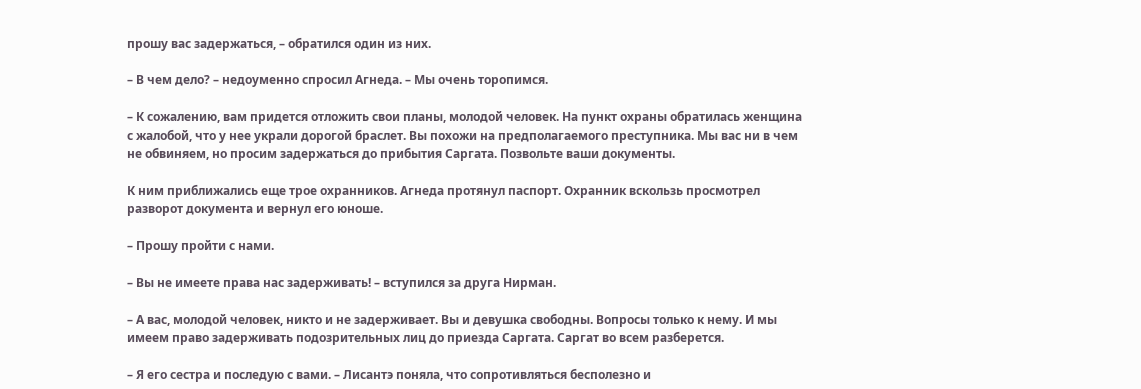прошу вас задержаться, – обратился один из них.

– В чем дело? – недоуменно спросил Агнеда. – Мы очень торопимся.

– К сожалению, вам придется отложить свои планы, молодой человек. На пункт охраны обратилась женщина с жалобой, что у нее украли дорогой браслет. Вы похожи на предполагаемого преступника. Мы вас ни в чем не обвиняем, но просим задержаться до прибытия Саргата. Позвольте ваши документы.

К ним приближались еще трое охранников. Агнеда протянул паспорт. Охранник вскользь просмотрел разворот документа и вернул его юноше.

– Прошу пройти с нами.

– Вы не имеете права нас задерживать! – вступился за друга Нирман.

– А вас, молодой человек, никто и не задерживает. Вы и девушка свободны. Вопросы только к нему. И мы имеем право задерживать подозрительных лиц до приезда Саргата. Саргат во всем разберется.

– Я его сестра и последую с вами. – Лисантэ поняла, что сопротивляться бесполезно и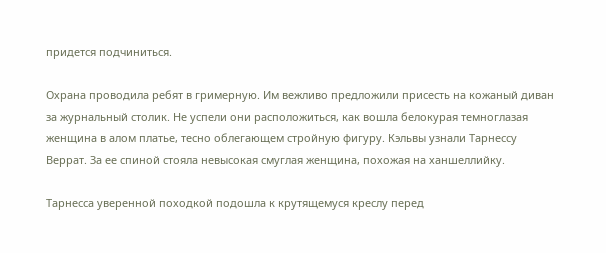придется подчиниться.

Охрана проводила ребят в гримерную. Им вежливо предложили присесть на кожаный диван за журнальный столик. Не успели они расположиться, как вошла белокурая темноглазая женщина в алом платье, тесно облегающем стройную фигуру. Кэльвы узнали Тарнессу Веррат. За ее спиной стояла невысокая смуглая женщина, похожая на ханшеллийку.

Тарнесса уверенной походкой подошла к крутящемуся креслу перед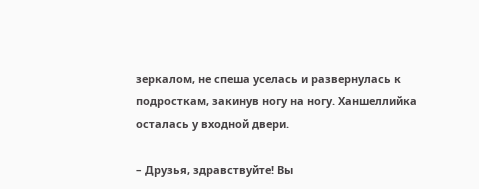зеркалом, не спеша уселась и развернулась к подросткам, закинув ногу на ногу. Ханшеллийка осталась у входной двери.

– Друзья, здравствуйте! Вы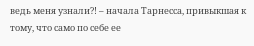ведь меня узнали?! – начала Тарнесса, привыкшая к тому, что само по себе ее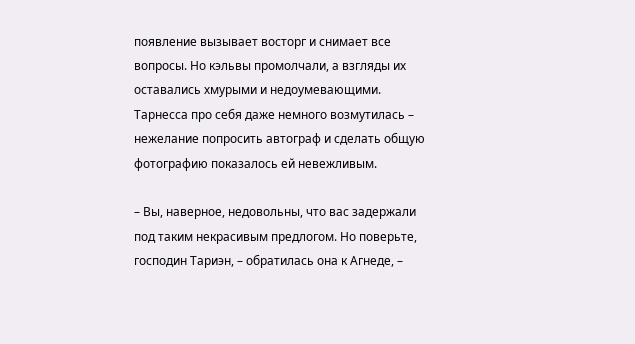появление вызывает восторг и снимает все вопросы. Но кэльвы промолчали, а взгляды их оставались хмурыми и недоумевающими. Тарнесса про себя даже немного возмутилась – нежелание попросить автограф и сделать общую фотографию показалось ей невежливым.

– Вы, наверное, недовольны, что вас задержали под таким некрасивым предлогом. Но поверьте, господин Тариэн, – обратилась она к Агнеде, –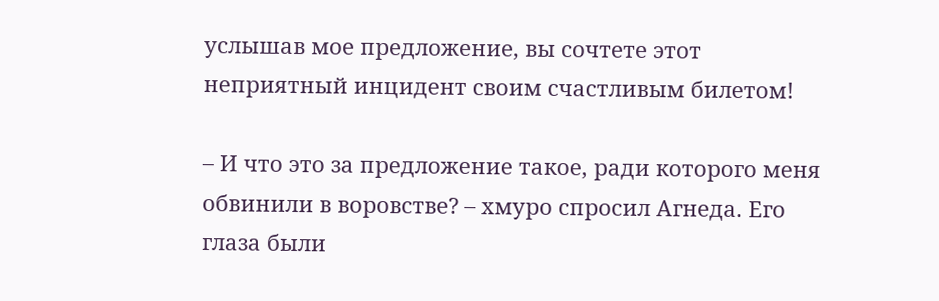услышав мое предложение, вы сочтете этот неприятный инцидент своим счастливым билетом!

– И что это за предложение такое, ради которого меня обвинили в воровстве? – хмуро спросил Агнеда. Его глаза были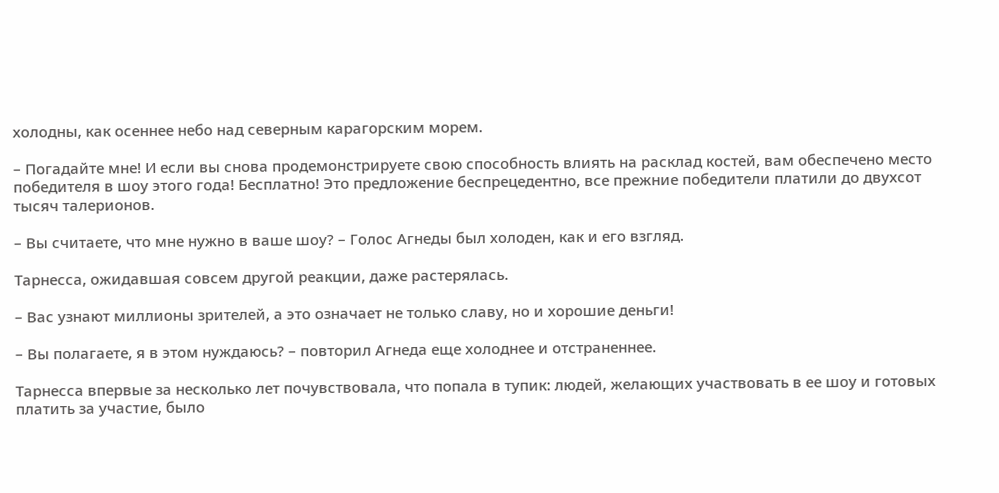холодны, как осеннее небо над северным карагорским морем.

– Погадайте мне! И если вы снова продемонстрируете свою способность влиять на расклад костей, вам обеспечено место победителя в шоу этого года! Бесплатно! Это предложение беспрецедентно, все прежние победители платили до двухсот тысяч талерионов.

– Вы считаете, что мне нужно в ваше шоу? – Голос Агнеды был холоден, как и его взгляд.

Тарнесса, ожидавшая совсем другой реакции, даже растерялась.

– Вас узнают миллионы зрителей, а это означает не только славу, но и хорошие деньги!

– Вы полагаете, я в этом нуждаюсь? – повторил Агнеда еще холоднее и отстраненнее.

Тарнесса впервые за несколько лет почувствовала, что попала в тупик: людей, желающих участвовать в ее шоу и готовых платить за участие, было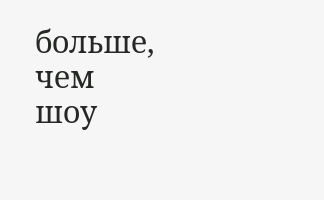больше, чем шоу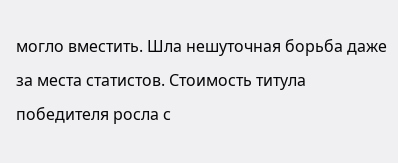могло вместить. Шла нешуточная борьба даже за места статистов. Стоимость титула победителя росла с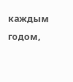каждым годом,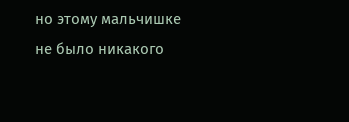но этому мальчишке не было никакого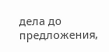дела до предложения,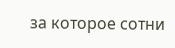за которое сотни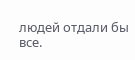людей отдали бы все.